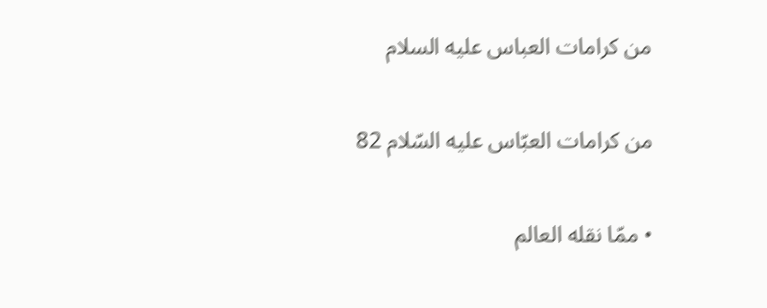من كرامات العباس عليه السلام

من كرامات العبّاس عليه السّلام 82

• ممّا نقله العالم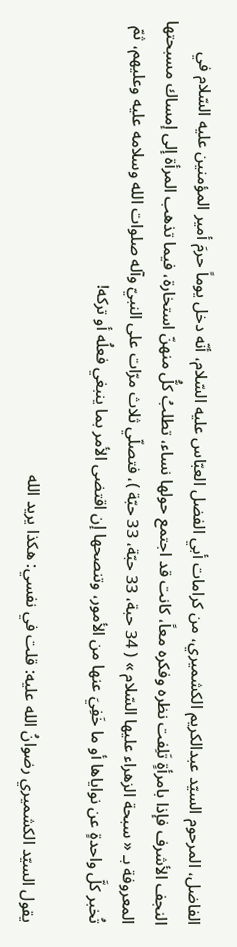الفاضل، المرحوم السيّد عبدالكريم الكشميري، من كرامات أبي الفضل العبّاس عليه السّلام، أنّه دخل يوماً حرمَ أمير المؤمنين عليه السّلام في النجف الأشرف فإذا بامرأةٍ تَلِفت نظره وفكره معاً، كانت قد اجتمع حولها نساء، تطلبُ كلُّ منهنّ استخارة، فيما تذهب المرأة إلى إمساك مسبحتها المعروفة بـ « سبحة الزهراء عليها السّلام » ( 34 حبة، 33 حبّة، 33 حبّة )، فتصلّي ثلاث مرّات على النبيّ وآله صلوات الله وسلامه عليه وعليهم، ثمّ تُخبر كلَّ واحدةٍ عن نواياها أو ما خَفِيَ عنها من الأمور، وتنصحها إن اقتضى الأمر بما ينبغي فعلُه أو تركه!

يقول السيّد الكشميري رضوانُ الله عليه: قلت في نفسي: هكذا يريد الله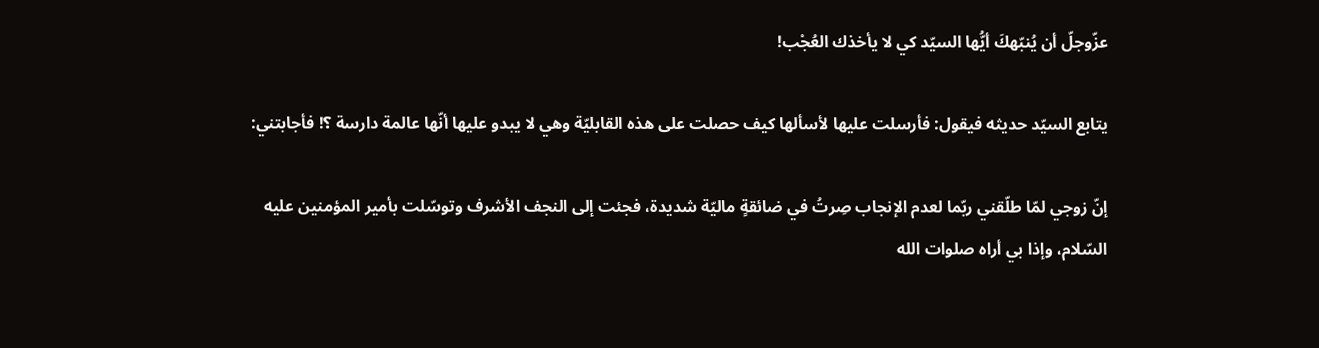عزّوجلّ أن يُنبّهكَ أيُّها السيّد كي لا يأخذك العُجْب!

يتابع السيّد حديثه فيقول: فأرسلت عليها لأسألها كيف حصلت على هذه القابليّة وهي لا يبدو عليها أنّها عالمة دارسة ؟! فأجابتني:

إنّ زوجي لمّا طلّقني ربّما لعدم الإنجاب صِرتُ في ضائقةٍ ماليّة شديدة، فجئت إلى النجف الأشرف وتوسّلت بأمير المؤمنين عليه السّلام، وإذا بي أراه صلوات الله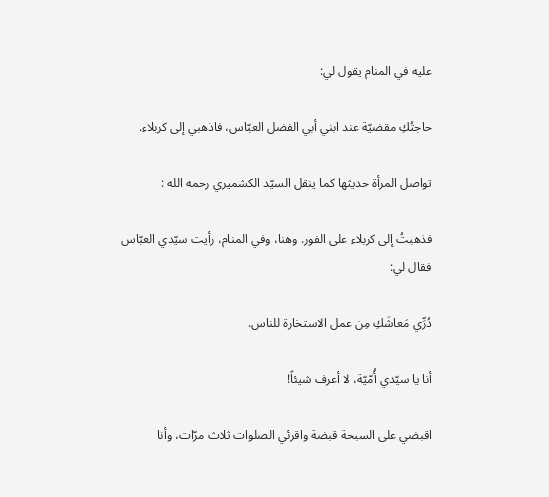عليه في المنام يقول لي:

حاجتُكِ مقضيّة عند ابني أبي الفضل العبّاس، فاذهبي إلى كربلاء.

تواصل المرأة حديثها كما ينقل السيّد الكشميري رحمه الله :

فذهبتُ إلى كربلاء على الفور. وهنا، وفي المنام، رأيت سيّدي العبّاس فقال لي:

دُرِّي مَعاشَكِ مِن عمل الاستخارة للناس.

أنا يا سيّدي أُمّيّة، لا أعرف شيئاً!

اقبضي على السبحة قبضة واقرئي الصلوات ثلاث مرّات، وأنا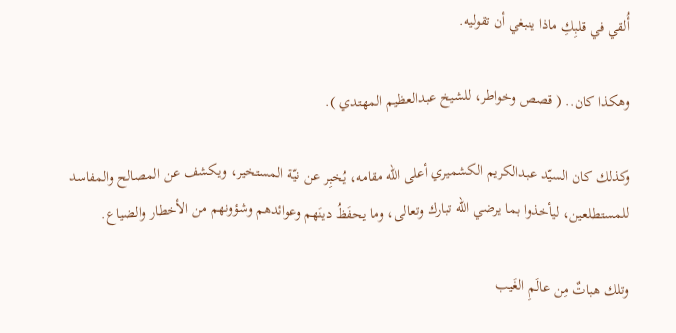أُلقي في قلبِكِ ماذا ينبغي أن تقوليه.

وهكذا كان.. ( قصص وخواطر، للشيخ عبدالعظيم المهتدي ).

وكذلك كان السيّد عبدالكريم الكشميري أعلى الله مقامه، يُخبِر عن نيّة المستخير، ويكشف عن المصالح والمفاسد للمستطلعين، ليأخذوا بما يرضي الله تبارك وتعالى، وما يحفَظُ دينَهم وعوائدهم وشؤونهم من الأخطار والضياع.

وتلك هباتٌ مِن عالَمِ الغَيب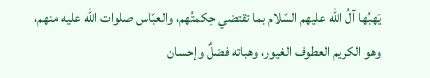يَهبُها آلُ الله عليهم السّلام بما تقتضي حِكمتُهم، والعبّاس صلوات الله عليه منهم، وهو الكريم العطوف الغيور، وهباته فضلٌ وإحسان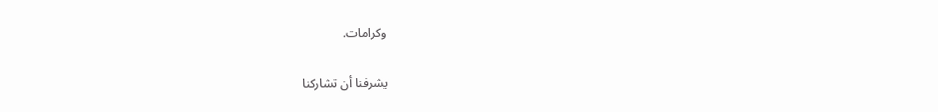وكرامات.

يشرفنا أن تشاركنا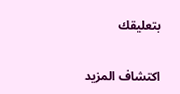بتعليقك

اكتشاف المزيد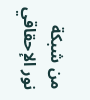من شبكة نور الإحقاقي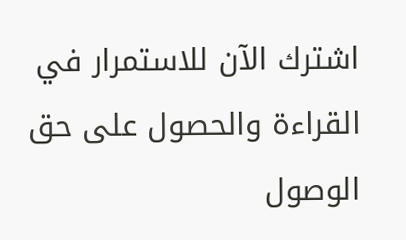اشترك الآن للاستمرار في القراءة والحصول على حق الوصول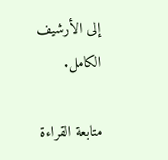إلى الأرشيف الكامل.

متابعة القراءة